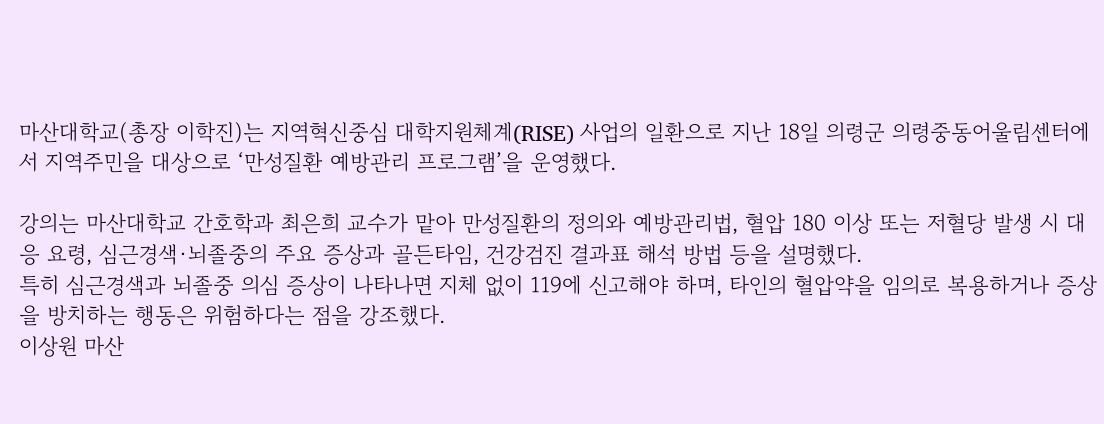마산대학교(총장 이학진)는 지역혁신중심 대학지원체계(RISE) 사업의 일환으로 지난 18일 의령군 의령중동어울림센터에서 지역주민을 대상으로 ‘만성질환 예방관리 프로그램’을 운영했다.

강의는 마산대학교 간호학과 최은희 교수가 맡아 만성질환의 정의와 예방관리법, 혈압 180 이상 또는 저혈당 발생 시 대응 요령, 심근경색·뇌졸중의 주요 증상과 골든타임, 건강검진 결과표 해석 방법 등을 설명했다.
특히 심근경색과 뇌졸중 의심 증상이 나타나면 지체 없이 119에 신고해야 하며, 타인의 혈압약을 임의로 복용하거나 증상을 방치하는 행동은 위험하다는 점을 강조했다.
이상원 마산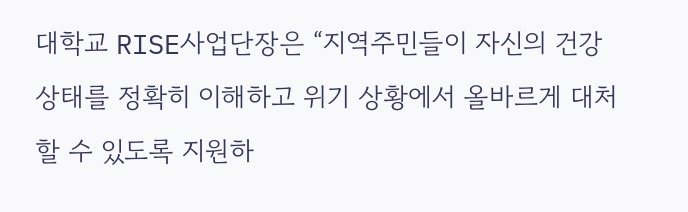대학교 RISE사업단장은 “지역주민들이 자신의 건강 상태를 정확히 이해하고 위기 상황에서 올바르게 대처할 수 있도록 지원하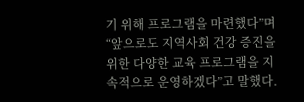기 위해 프로그램을 마련했다”며 “앞으로도 지역사회 건강 증진을 위한 다양한 교육 프로그램을 지속적으로 운영하겠다”고 말했다.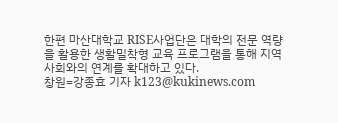한편 마산대학교 RISE사업단은 대학의 전문 역량을 활용한 생활밀착형 교육 프로그램을 통해 지역사회와의 연계를 확대하고 있다.
창원=강종효 기자 k123@kukinews.com